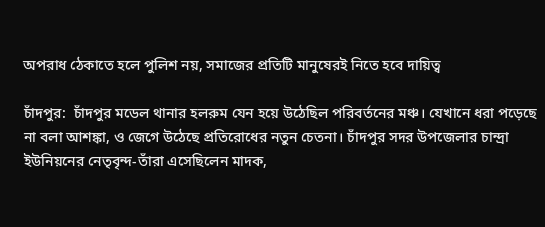অপরাধ ঠেকাতে হলে পুলিশ নয়, সমাজের প্রতিটি মানুষেরই নিতে হবে দায়িত্ব

চাঁদপুর:  চাঁদপুর মডেল থানার হলরুম যেন হয়ে উঠেছিল পরিবর্তনের মঞ্চ। যেখানে ধরা পড়েছে না বলা আশঙ্কা, ও জেগে উঠেছে প্রতিরোধের নতুন চেতনা। চাঁদপুর সদর উপজেলার চান্দ্রা ইউনিয়নের নেতৃবৃন্দ-তাঁরা এসেছিলেন মাদক,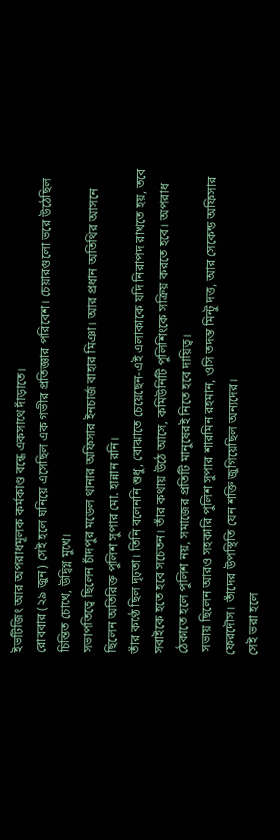ইভটিজিং আর অপরাধমূলক কর্মকাণ্ড বন্ধে একসাথে দাঁড়াতে।
রোববার (২৯ জুন) সেই হলে ঘনিয়ে এসেছিল এক গভীর প্রতিজ্ঞার পরিবেশ। চেয়ারগুলো ভরে উঠেছিল চিন্তিত চোখে, উদ্বিগ্ন মুখে।
সভাপতিত্বে ছিলেন চাঁদপুর মডেল থানার অফিসার ইনচার্জ বাহার মিঞা। আর প্রধান অতিথির আসনে ছিলেন অতিরিক্ত পুলিশ সুপার মো. হান্নান রনি।
তাঁর কণ্ঠে ছিল দৃঢ়তা। তিনি বলেননি শুধু, বোঝাতে চেয়েছেন-এই এলাকাকে যদি নিরাপদ রাখতে হয়, তবে সবাইকে হতে হবে সচেতন। তাঁর কথায় উঠে আসে, কমিউনিটি পুলিশিংকে সক্রিয় করতে হবে। অপরাধ ঠেকাতে হলে পুলিশ নয়, সমাজের প্রতিটি মানুষেরই নিতে হবে দায়িত্ব।
 সভায় ছিলেন আরও সহকারি পুলিশ সুপার শারমিন রহমান, ওসি তদন্ত মিন্টু দত্ত, আর সেকেন্ড অফিসার ফেরদৌস। তাঁদের উপস্থিতি যেন শক্তি জুগিয়েছিল অন্যদের।
সেই ভরা হলে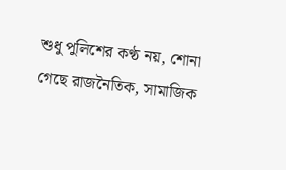শুধু পুলিশের কণ্ঠ নয়, শোনা গেছে রাজনৈতিক, সামাজিক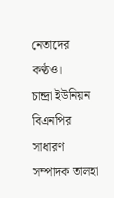নেতাদের কণ্ঠও।
চান্দ্রা ইউনিয়ন বিএনপির সাধারণ সম্পাদক তালহা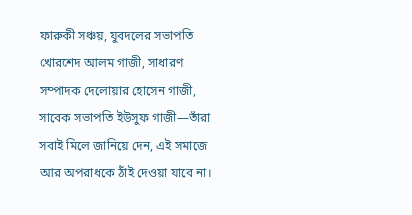ফারুকী সঞ্চয়, যুবদলের সভাপতি খোরশেদ আলম গাজী, সাধারণ সম্পাদক দেলোয়ার হোসেন গাজী, সাবেক সভাপতি ইউসুফ গাজী—তাঁরা সবাই মিলে জানিয়ে দেন, এই সমাজে আর অপরাধকে ঠাঁই দেওয়া যাবে না।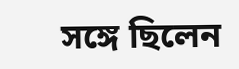সঙ্গে ছিলেন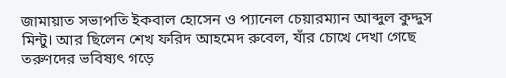জামায়াত সভাপতি ইকবাল হোসেন ও প্যানেল চেয়ারম্যান আব্দুল কুদ্দুস মিন্টু। আর ছিলেন শেখ ফরিদ আহমেদ রুবেল, যাঁর চোখে দেখা গেছে তরুণদের ভবিষ্যৎ গড়ে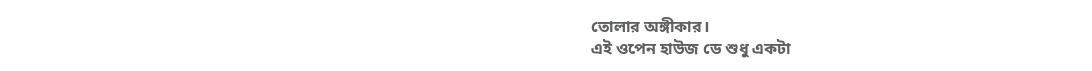তোলার অঙ্গীকার।
এই ওপেন হাউজ ডে শুধু একটা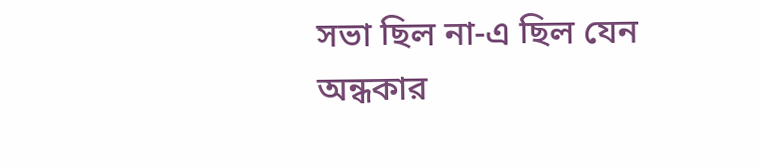সভা ছিল না-এ ছিল যেন অন্ধকার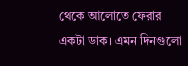থেকে আলোতে ফেরার একটা ডাক। এমন দিনগুলো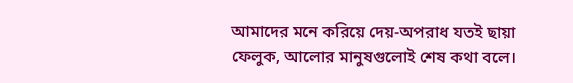আমাদের মনে করিয়ে দেয়-অপরাধ যতই ছায়া ফেলুক, আলোর মানুষগুলোই শেষ কথা বলে।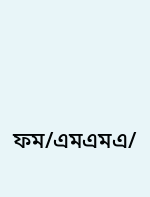ফম/এমএমএ/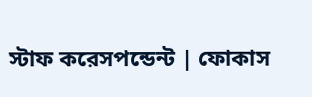স্টাফ করেসপন্ডেন্ট | ফোকাস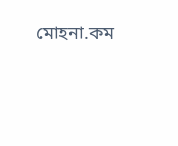মোহনা.কম